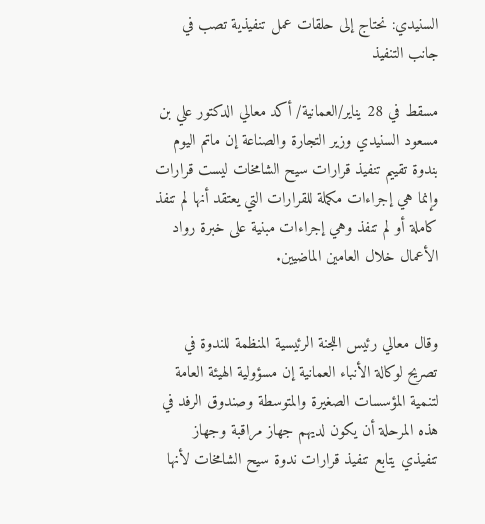السنيدي: نحتاج إلى حلقات عمل تنفيذية تصب في جانب التنفيذ

مسقط في 28 يناير/العمانية/ أكد معالي الدكتور علي بن مسعود السنيدي وزير التجارة والصناعة إن ماتم اليوم بندوة تقييم تنفيذ قرارات سيح الشامخات ليست قرارات وإنما هي إجراءات مكملة للقرارات التي يعتقد أنها لم تنفذ كاملة أو لم تنفذ وهي إجراءات مبنية على خبرة رواد الأعمال خلال العامين الماضيين.


وقال معالي رئيس اللجنة الرئيسية المنظمة للندوة في تصريح لوكالة الأنباء العمانية إن مسؤولية الهيئة العامة لتنمية المؤسسات الصغيرة والمتوسطة وصندوق الرفد في هذه المرحلة أن يكون لديهم جهاز مراقبة وجهاز تنفيذي يتابع تنفيذ قرارات ندوة سيح الشامخات لأنها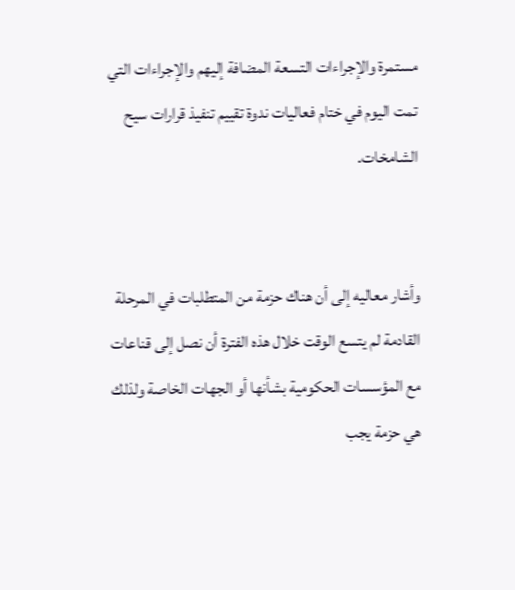مستمرة والإجراءات التسعة المضافة إليهم والإجراءات التي تمت اليوم في ختام فعاليات ندوة تقييم تنفيذ قرارات سيح الشامخات.


وأشار معاليه إلى أن هناك حزمة من المتطلبات في المرحلة القادمة لم يتسع الوقت خلال هذه الفترة أن نصل إلى قناعات مع المؤسسات الحكومية بشأنها أو الجهات الخاصة ولذلك هي حزمة يجب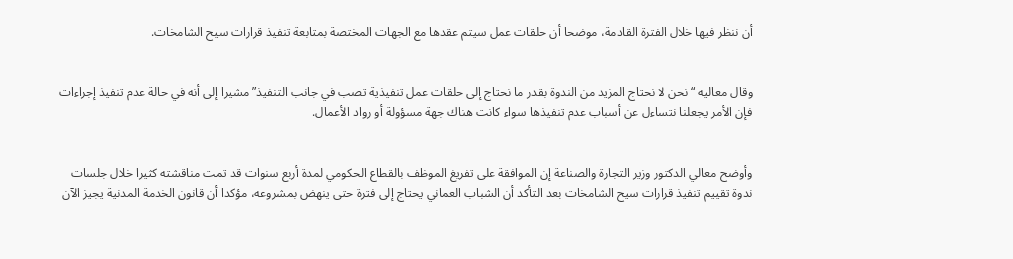أن ننظر فيها خلال الفترة القادمة، موضحا أن حلقات عمل سيتم عقدها مع الجهات المختصة بمتابعة تنفيذ قرارات سيح الشامخات.


وقال معاليه “نحن لا نحتاج المزيد من الندوة بقدر ما نحتاج إلى حلقات عمل تنفيذية تصب في جانب التنفيذ” مشيرا إلى أنه في حالة عدم تنفيذ إجراءات فإن الأمر يجعلنا نتساءل عن أسباب عدم تنفيذها سواء كانت هناك جهة مسؤولة أو رواد الأعمال.


وأوضح معالي الدكتور وزير التجارة والصناعة إن الموافقة على تفريغ الموظف بالقطاع الحكومي لمدة أربع سنوات قد تمت مناقشته كثيرا خلال جلسات ندوة تقييم تنفيذ قرارات سيح الشامخات بعد التأكد أن الشباب العماني يحتاج إلى فترة حتى ينهض بمشروعه، مؤكدا أن قانون الخدمة المدنية يجيز الآن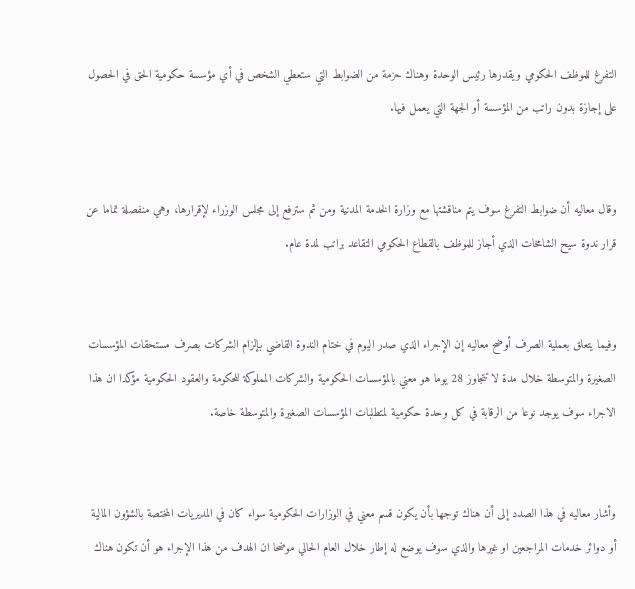التفرغ للموظف الحكومي ويقدرها رئيس الوحدة وهناك حزمة من الضوابط التي ستعطي الشخص في أي مؤسسة حكومية الحق في الحصول على إجازة بدون راتب من المؤسسة أو الجهة التي يعمل فيها.


وقال معاليه أن ضوابط التفرغ سوف يتم مناقشتها مع وزارة الخدمة المدنية ومن ثم سترفع إلى مجلس الوزراء لإقرارها، وهي منفصلة تماما عن قرار ندوة سيح الشامخات الذي أجاز للموظف بالقطاع الحكومي التقاعد براتب لمدة عام.


وفيما يتعلق بعملية الصرف أوضح معاليه إن الإجراء الذي صدر اليوم في ختام الندوة القاضي بإلزام الشركات بصرف مستحقات المؤسسات الصغيرة والمتوسطة خلال مدة لا تتجاوز 28 يوما هو معني بالمؤسسات الحكومية والشركات المملوكة للحكومة والعقود الحكومية مؤكدا ان هذا الاجراء سوف يوجد نوعا من الرقابة في كل وحدة حكومية لمتطلبات المؤسسات الصغيرة والمتوسطة خاصة.


وأشار معاليه في هذا الصدد إلى أن هناك توجها بأن يكون قسم معني في الوزارات الحكومية سواء كان في المديريات المختصة بالشؤون المالية أو دوائر خدمات المراجعين او غيرها والذي سوف يوضع له إطار خلال العام الحالي موضحا ان الهدف من هذا الإجراء هو أن تكون هناك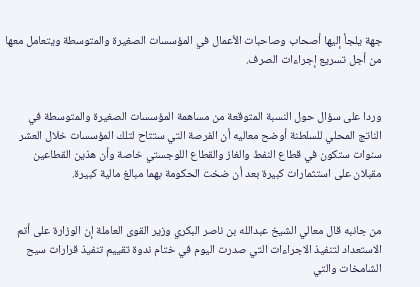جهة يلجأ إليها أصحاب وصاحبات الأعمال في المؤسسات الصغيرة والمتوسطة ويتعامل معها من أجل تسريع إجراءات الصرف.


وردا على سؤال حول النسبة المتوقعة من مساهمة المؤسسات الصغيرة والمتوسطة في الناتج المحلي للسلطنة أوضح معاليه أن الفرصة التي ستتاح لتلك المؤسسات خلال العشر سنوات ستكون في قطاع النفط والغاز والقطاع اللوجستي خاصة وأن هذين القطاعين مقبلان على استثمارات كبيرة بعد أن ضخت الحكومة بهما مبالغ مالية كبيرة.


من جانبه قال معالي الشيخ عبدالله بن ناصر البكري وزير القوى العاملة إن الوزارة على أتم الاستعداد لتنفيذ الاجراءات التي صدرت اليوم في ختام ندوة تقييم تنفيذ قرارات سيح الشامخات والتي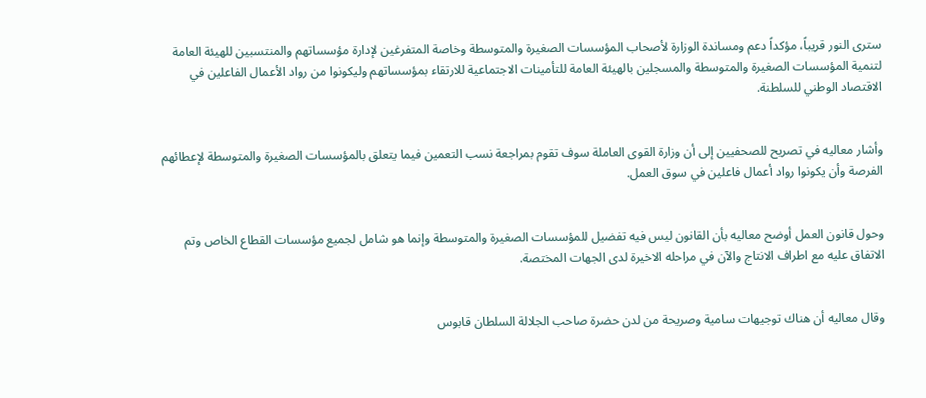سترى النور قريباً، مؤكداً دعم ومساندة الوزارة لأصحاب المؤسسات الصغيرة والمتوسطة وخاصة المتفرغين لإدارة مؤسساتهم والمنتسبين للهيئة العامة لتنمية المؤسسات الصغيرة والمتوسطة والمسجلين بالهيئة العامة للتأمينات الاجتماعية للارتقاء بمؤسساتهم وليكونوا من رواد الأعمال الفاعلين في الاقتصاد الوطني للسلطنة.


وأشار معاليه في تصريح للصحفيين إلى أن وزارة القوى العاملة سوف تقوم بمراجعة نسب التعمين فيما يتعلق بالمؤسسات الصغيرة والمتوسطة لإعطائهم الفرصة وأن يكونوا رواد أعمال فاعلين في سوق العمل.


وحول قانون العمل أوضح معاليه بأن القانون ليس فيه تفضيل للمؤسسات الصغيرة والمتوسطة وإنما هو شامل لجميع مؤسسات القطاع الخاص وتم الاتفاق عليه مع اطراف الانتاج والآن في مراحله الاخيرة لدى الجهات المختصة.


وقال معاليه أن هناك توجيهات سامية وصريحة من لدن حضرة صاحب الجلالة السلطان قابوس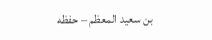بن سعيد المعظم – حفظه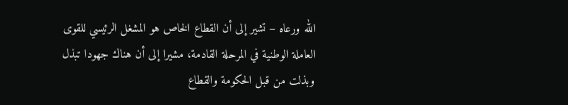الله ورعاه – تشير إلى أن القطاع الخاص هو المشغل الرئيسي للقوى العاملة الوطنية في المرحلة القادمة، مشيرا إلى أن هناك جهودا تبذل وبذلت من قبل الحكومة والقطاع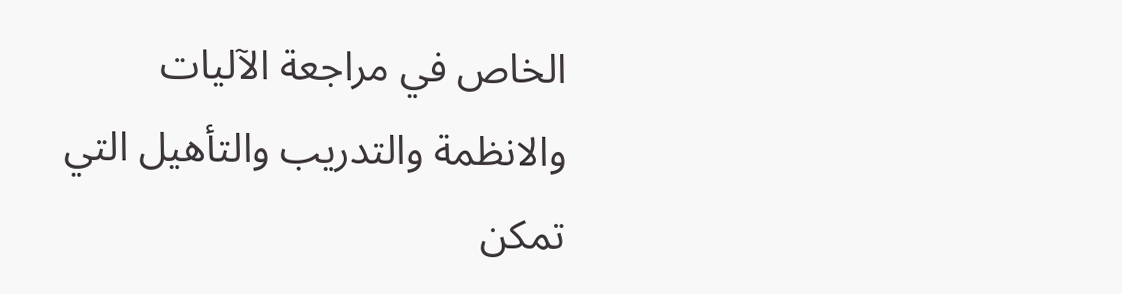الخاص في مراجعة الآليات والانظمة والتدريب والتأهيل التي تمكن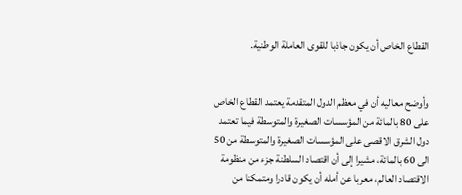القطاع الخاص أن يكون جاذبا للقوى العاملة الوطنية.


وأوضح معاليه أن في معظم الدول المتقدمة يعتمد القطاع الخاص على 80 بالمائة من المؤسسات الصغيرة والمتوسطة فيما تعتمد دول الشرق الاقصى على المؤسسات الصغيرة والمتوسطة من 50 الى 60 بالمائة، مشيرا إلى أن اقتصاد السلطنة جزء من منظومة الاقتصاد العالم، معربا عن أمله أن يكون قادرا ومتمكنا من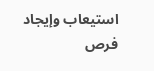استيعاب وإيجاد فرص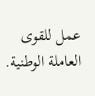عمل للقوى العاملة الوطنية.